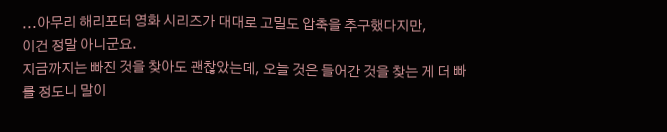...아무리 해리포터 영화 시리즈가 대대로 고밀도 압축을 추구했다지만,
이건 정말 아니군요.
지금까지는 빠진 것을 찾아도 괜찮았는데, 오늘 것은 들어간 것을 찾는 게 더 빠를 정도니 말이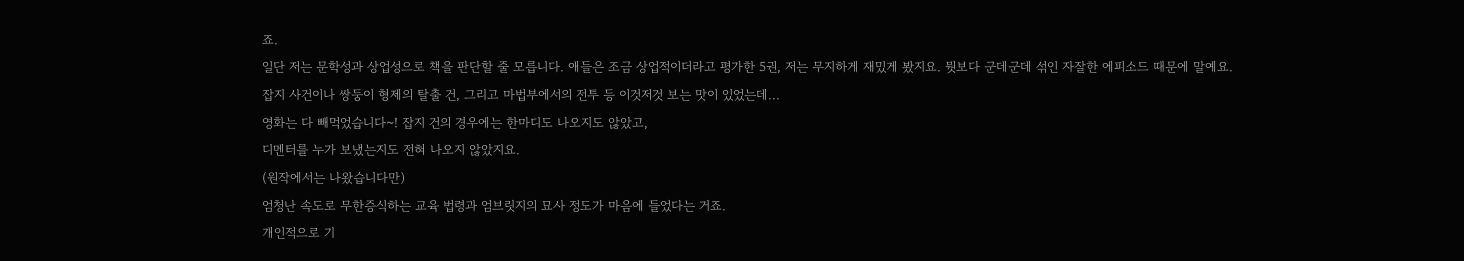죠.
일단 저는 문학성과 상업성으로 책을 판단할 줄 모릅니다. 애들은 조금 상업적이더라고 평가한 5권, 저는 무지하게 재밌게 봤지요. 뭣보다 군데군데 섞인 자잘한 에피소드 때문에 말예요.
잡지 사건이나 쌍둥이 형제의 탈출 건, 그리고 마법부에서의 전투 등 이것저것 보는 맛이 있었는데...
영화는 다 빼먹었습니다~! 잡지 건의 경우에는 한마디도 나오지도 않았고,
디멘터를 누가 보냈는지도 전혀 나오지 않았지요.
(원작에서는 나왔습니다만)
엄청난 속도로 무한증식하는 교육 법령과 엄브릿지의 묘사 정도가 마음에 들었다는 거죠.
개인적으로 기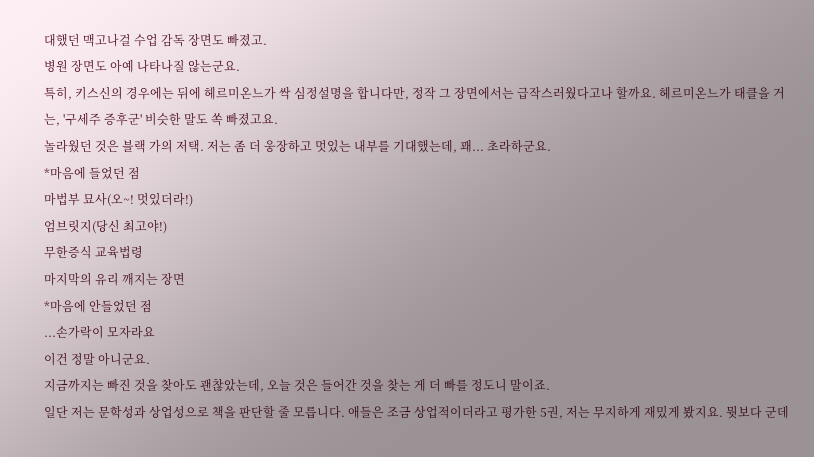대했던 맥고나걸 수업 감독 장면도 빠졌고.
병원 장면도 아예 나타나질 않는군요.
특히, 키스신의 경우에는 뒤에 헤르미온느가 싹 심정설명을 합니다만, 정작 그 장면에서는 급작스러웠다고나 할까요. 헤르미온느가 태클을 거는, '구세주 증후군' 비슷한 말도 쏙 빠졌고요.
놀라웠던 것은 블랙 가의 저택. 저는 좀 더 웅장하고 멋있는 내부를 기대했는데, 꽤... 초라하군요.
*마음에 들었던 점
마법부 묘사(오~! 멋있더라!)
엄브릿지(당신 최고야!)
무한증식 교육법령
마지막의 유리 깨지는 장면
*마음에 안들었던 점
...손가락이 모자라요
이건 정말 아니군요.
지금까지는 빠진 것을 찾아도 괜찮았는데, 오늘 것은 들어간 것을 찾는 게 더 빠를 정도니 말이죠.
일단 저는 문학성과 상업성으로 책을 판단할 줄 모릅니다. 애들은 조금 상업적이더라고 평가한 5권, 저는 무지하게 재밌게 봤지요. 뭣보다 군데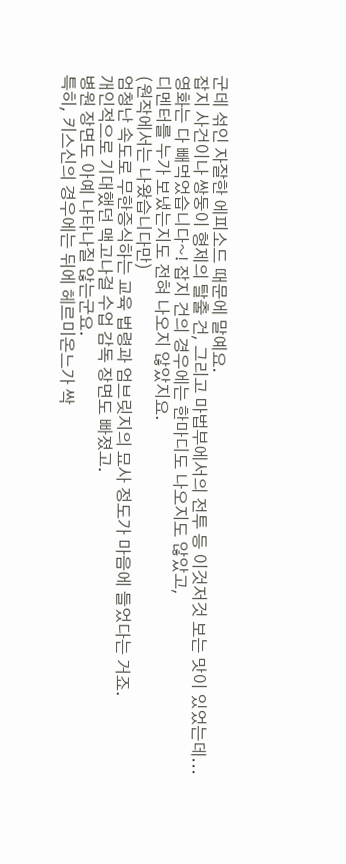군데 섞인 자잘한 에피소드 때문에 말예요.
잡지 사건이나 쌍둥이 형제의 탈출 건, 그리고 마법부에서의 전투 등 이것저것 보는 맛이 있었는데...
영화는 다 빼먹었습니다~! 잡지 건의 경우에는 한마디도 나오지도 않았고,
디멘터를 누가 보냈는지도 전혀 나오지 않았지요.
(원작에서는 나왔습니다만)
엄청난 속도로 무한증식하는 교육 법령과 엄브릿지의 묘사 정도가 마음에 들었다는 거죠.
개인적으로 기대했던 맥고나걸 수업 감독 장면도 빠졌고.
병원 장면도 아예 나타나질 않는군요.
특히, 키스신의 경우에는 뒤에 헤르미온느가 싹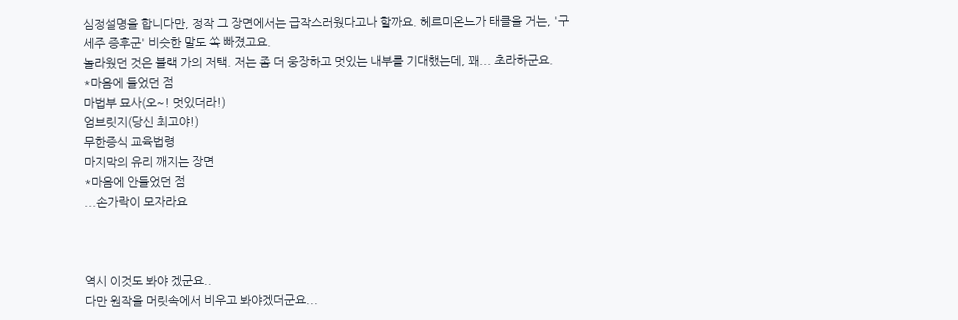심정설명을 합니다만, 정작 그 장면에서는 급작스러웠다고나 할까요. 헤르미온느가 태클을 거는, '구세주 증후군' 비슷한 말도 쏙 빠졌고요.
놀라웠던 것은 블랙 가의 저택. 저는 좀 더 웅장하고 멋있는 내부를 기대했는데, 꽤... 초라하군요.
*마음에 들었던 점
마법부 묘사(오~! 멋있더라!)
엄브릿지(당신 최고야!)
무한증식 교육법령
마지막의 유리 깨지는 장면
*마음에 안들었던 점
...손가락이 모자라요



역시 이것도 봐야 겠군요..
다만 원작을 머릿속에서 비우고 봐야겠더군요...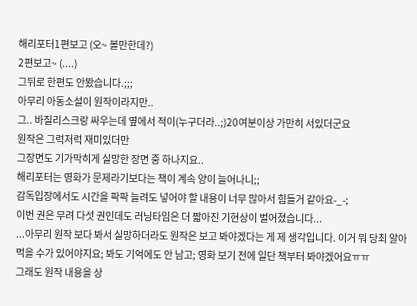해리포터1편보고 (오~ 볼만한데?)
2편보고~ (....)
그뒤로 한편도 안봤습니다.;;;
아무리 아동소설이 원작이라지만..
그.. 바질리스크랑 싸우는데 옆에서 적이(누구더라..;)20여분이상 가만히 서있더군요
원작은 그럭저럭 재미있더만
그장면도 기가막히게 실망한 장면 중 하나지요..
해리포터는 영화가 문제라기보다는 책이 계속 양이 늘어나니;;
감독입장에서도 시간을 팍팍 늘려도 넣어야 할 내용이 너무 많아서 힘들거 같아요-_-;
이번 권은 무려 다섯 권인데도 러닝타임은 더 짧아진 기현상이 벌어졌습니다...
...아무리 원작 보다 봐서 실망하더라도 원작은 보고 봐야겠다는 게 제 생각입니다. 이거 뭐 당최 알아먹을 수가 있어야지요; 봐도 기억에도 안 남고; 영화 보기 전에 일단 책부터 봐야겠어요ㅠㅠ
그래도 원작 내용을 상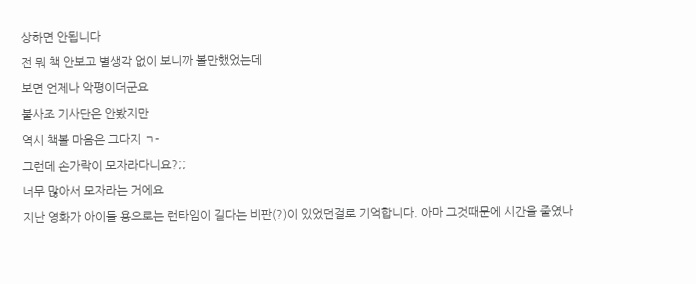상하면 안됩니다
전 뭐 책 안보고 별생각 없이 보니까 볼만했었는데
보면 언제나 악평이더군요
불사조 기사단은 안봤지만
역시 책볼 마음은 그다지 ㄱ-
그런데 손가락이 모자라다니요?;;
너무 많아서 모자라는 거에요
지난 영화가 아이들 용으로는 런타임이 길다는 비판(?)이 있었던걸로 기억합니다. 아마 그것때문에 시간을 줄였나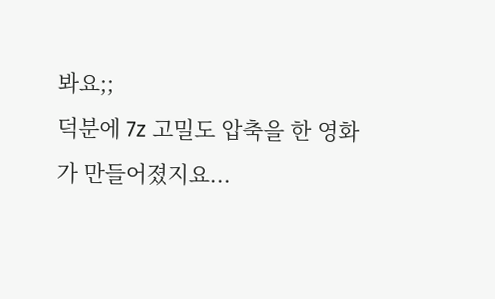봐요;;
덕분에 7z 고밀도 압축을 한 영화가 만들어졌지요...